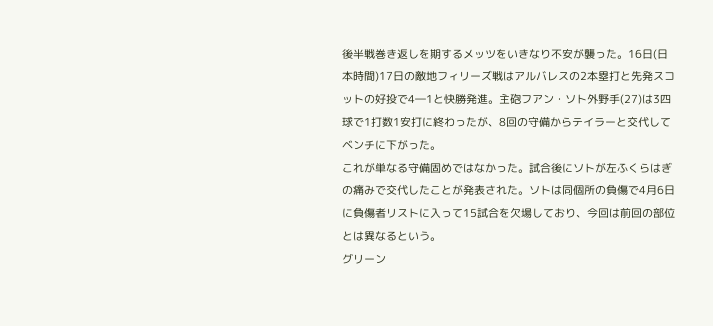後半戦巻き返しを期するメッツをいきなり不安が襲った。16日(日本時間)17日の敵地フィリーズ戦はアルバレスの2本塁打と先発スコットの好投で4―1と快勝発進。主砲フアン・ソト外野手(27)は3四球で1打数1安打に終わったが、8回の守備からテイラーと交代してベンチに下がった。
これが単なる守備固めではなかった。試合後にソトが左ふくらはぎの痛みで交代したことが発表された。ソトは同個所の負傷で4月6日に負傷者リストに入って15試合を欠場しており、今回は前回の部位とは異なるという。
グリーン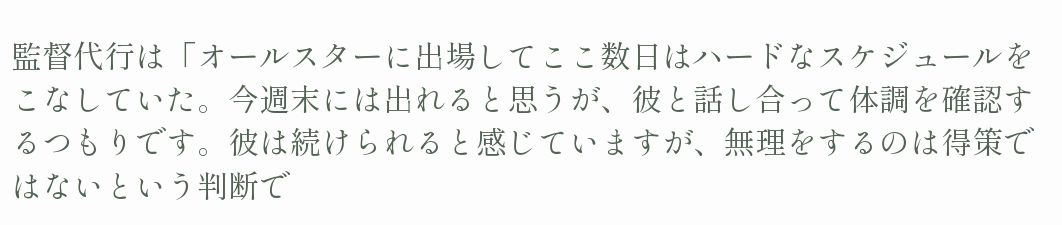監督代行は「オールスターに出場してここ数日はハードなスケジュールをこなしていた。今週末には出れると思うが、彼と話し合って体調を確認するつもりです。彼は続けられると感じていますが、無理をするのは得策ではないという判断で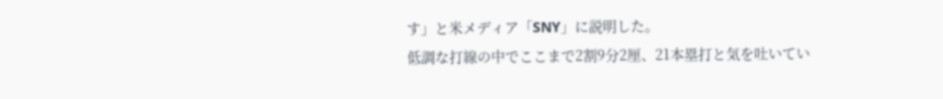す」と米メディア「SNY」に説明した。
低調な打線の中でここまで2割9分2厘、21本塁打と気を吐いてい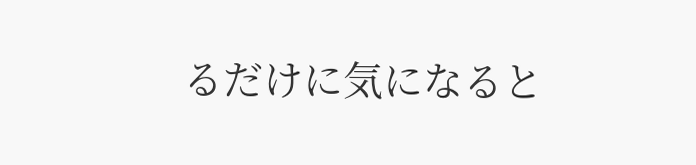るだけに気になると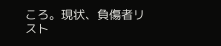ころ。現状、負傷者リスト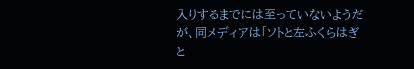入りするまでには至っていないようだが、同メディアは「ソトと左ふくらはぎと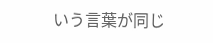いう言葉が同じ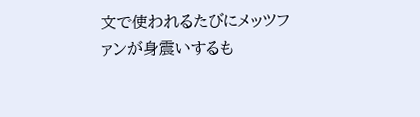文で使われるたびにメッツファンが身震いするも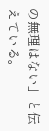の無理はない」と伝えている。